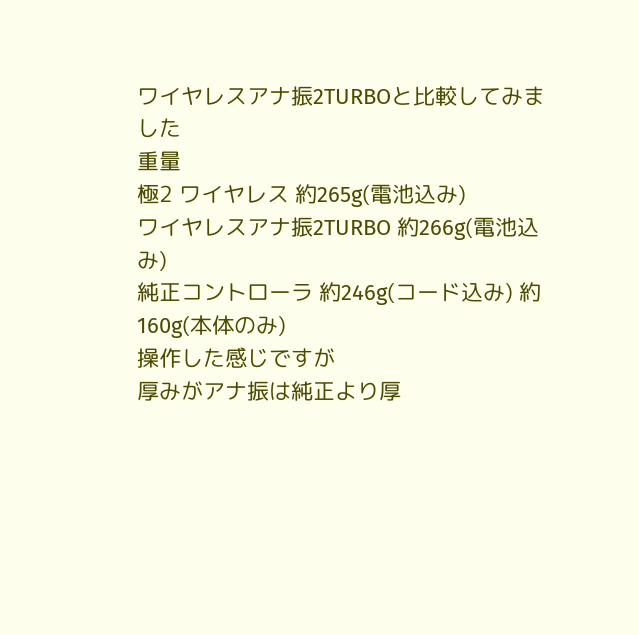ワイヤレスアナ振2TURBOと比較してみました
重量
極2 ワイヤレス 約265g(電池込み)
ワイヤレスアナ振2TURBO 約266g(電池込み)
純正コントローラ 約246g(コード込み) 約160g(本体のみ)
操作した感じですが
厚みがアナ振は純正より厚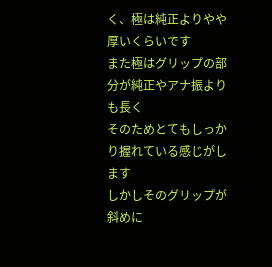く、極は純正よりやや厚いくらいです
また極はグリップの部分が純正やアナ振よりも長く
そのためとてもしっかり握れている感じがします
しかしそのグリップが斜めに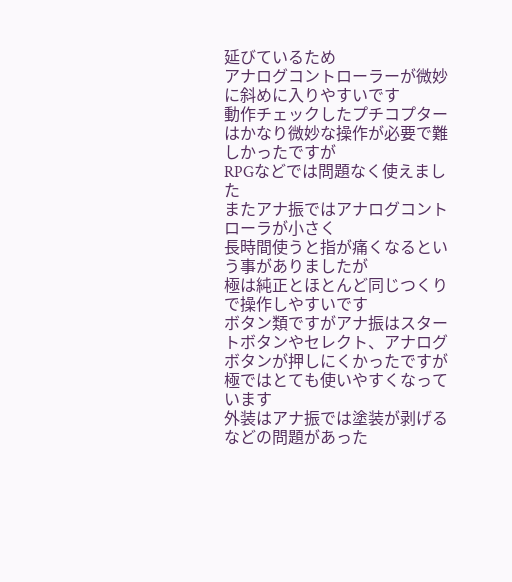延びているため
アナログコントローラーが微妙に斜めに入りやすいです
動作チェックしたプチコプターはかなり微妙な操作が必要で難しかったですが
RPGなどでは問題なく使えました
またアナ振ではアナログコントローラが小さく
長時間使うと指が痛くなるという事がありましたが
極は純正とほとんど同じつくりで操作しやすいです
ボタン類ですがアナ振はスタートボタンやセレクト、アナログボタンが押しにくかったですが
極ではとても使いやすくなっています
外装はアナ振では塗装が剥げるなどの問題があった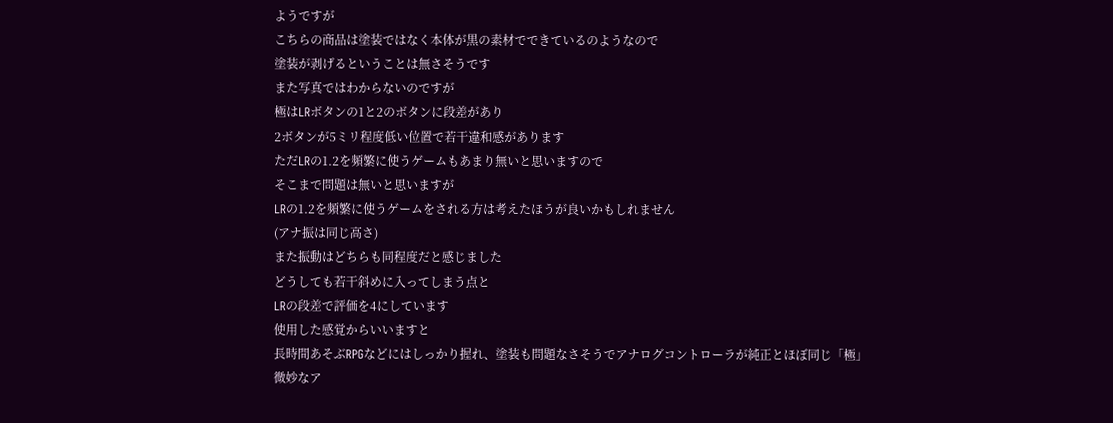ようですが
こちらの商品は塗装ではなく本体が黒の素材でできているのようなので
塗装が剥げるということは無さそうです
また写真ではわからないのですが
極はLRボタンの1と2のボタンに段差があり
2ボタンが5ミリ程度低い位置で若干違和感があります
ただLRの1.2を頻繁に使うゲームもあまり無いと思いますので
そこまで問題は無いと思いますが
LRの1.2を頻繁に使うゲームをされる方は考えたほうが良いかもしれません
(アナ振は同じ高さ)
また振動はどちらも同程度だと感じました
どうしても若干斜めに入ってしまう点と
LRの段差で評価を4にしています
使用した感覚からいいますと
長時間あそぶRPGなどにはしっかり握れ、塗装も問題なさそうでアナログコントローラが純正とほぼ同じ「極」
微妙なア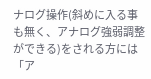ナログ操作(斜めに入る事も無く、アナログ強弱調整ができる)をされる方には「ア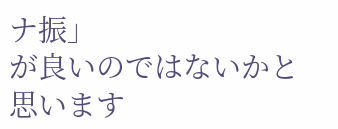ナ振」
が良いのではないかと思います